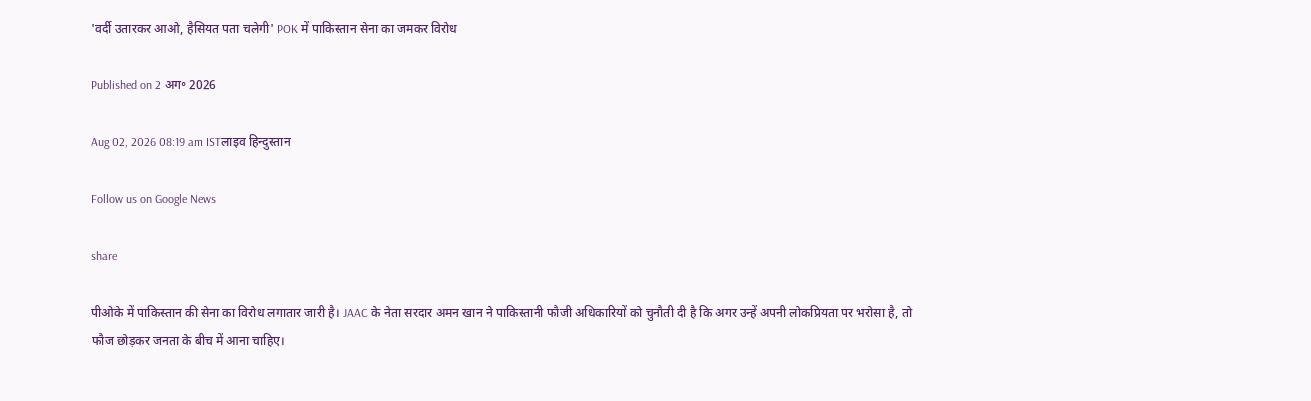'वर्दी उतारकर आओ, हैसियत पता चलेगी' POK में पाकिस्तान सेना का जमकर विरोध

Published on 2 अग॰ 2026

Aug 02, 2026 08:19 am ISTलाइव हिन्दुस्तान

Follow us on Google News

share

पीओके में पाकिस्तान की सेना का विरोध लगातार जारी है। JAAC के नेता सरदार अमन खान ने पाकिस्तानी फौजी अधिकारियों को चुनौती दी है कि अगर उन्हें अपनी लोकप्रियता पर भरोसा है, तो फौज छोड़कर जनता के बीच में आना चाहिए।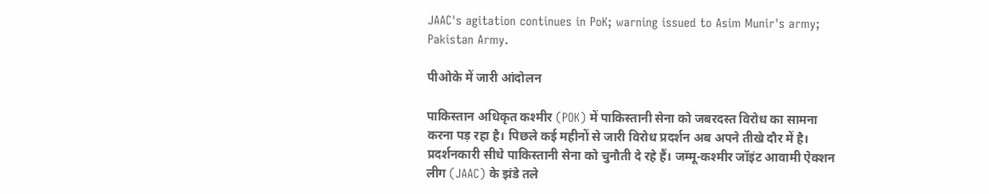JAAC's agitation continues in PoK; warning issued to Asim Munir's army; Pakistan Army.

पीओके में जारी आंदोलन

पाकिस्तान अधिकृत कश्मीर (POK) में पाकिस्तानी सेना को जबरदस्त विरोध का सामना करना पड़ रहा है। पिछले कई महीनों से जारी विरोध प्रदर्शन अब अपने तीखे दौर में है। प्रदर्शनकारी सीधे पाकिस्तानी सेना को चुनौती दे रहे हैं। जम्मू-कश्मीर जॉइंट आवामी ऐक्शन लीग (JAAC) के झंडे तले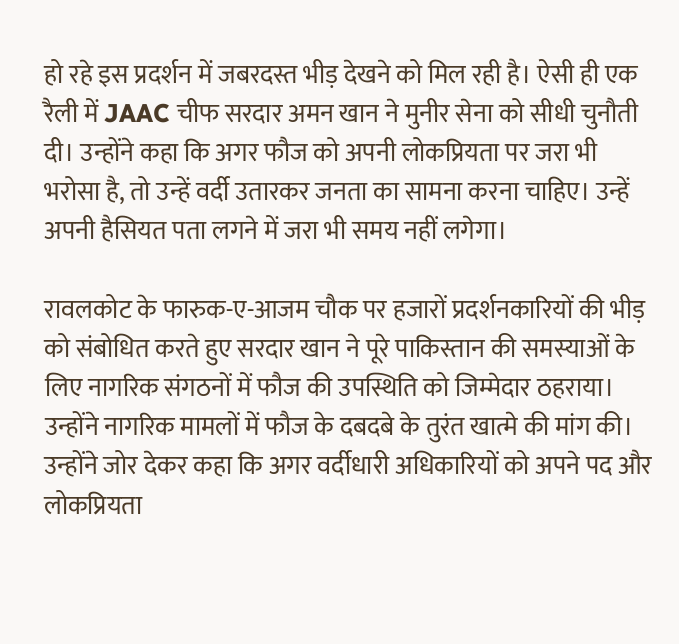हो रहे इस प्रदर्शन में जबरदस्त भीड़ देखने को मिल रही है। ऐसी ही एक रैली में JAAC चीफ सरदार अमन खान ने मुनीर सेना को सीधी चुनौती दी। उन्होंने कहा कि अगर फौज को अपनी लोकप्रियता पर जरा भी भरोसा है, तो उन्हें वर्दी उतारकर जनता का सामना करना चाहिए। उन्हें अपनी हैसियत पता लगने में जरा भी समय नहीं लगेगा।

रावलकोट के फारुक-ए-आजम चौक पर हजारों प्रदर्शनकारियों की भीड़ को संबोधित करते हुए सरदार खान ने पूरे पाकिस्तान की समस्याओं के लिए नागरिक संगठनों में फौज की उपस्थिति को जिम्मेदार ठहराया। उन्होंने नागरिक मामलों में फौज के दबदबे के तुरंत खात्मे की मांग की। उन्होंने जोर देकर कहा कि अगर वर्दीधारी अधिकारियों को अपने पद और लोकप्रियता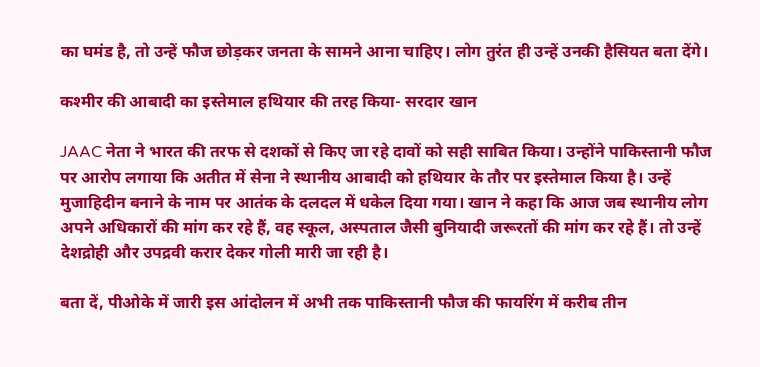का घमंड है, तो उन्हें फौज छोड़कर जनता के सामने आना चाहिए। लोग तुरंत ही उन्हें उनकी हैसियत बता देंगे।

कश्मीर की आबादी का इस्तेमाल हथियार की तरह किया- सरदार खान

JAAC नेता ने भारत की तरफ से दशकों से किए जा रहे दावों को सही साबित किया। उन्होंने पाकिस्तानी फौज पर आरोप लगाया कि अतीत में सेना ने स्थानीय आबादी को हथियार के तौर पर इस्तेमाल किया है। उन्हें मुजाहिदीन बनाने के नाम पर आतंक के दलदल में धकेल दिया गया। खान ने कहा कि आज जब स्थानीय लोग अपने अधिकारों की मांग कर रहे हैं, वह स्कूल, अस्पताल जैसी बुनियादी जरूरतों की मांग कर रहे हैं। तो उन्हें देशद्रोही और उपद्रवी करार देकर गोली मारी जा रही है।

बता दें, पीओके में जारी इस आंदोलन में अभी तक पाकिस्तानी फौज की फायरिंग में करीब तीन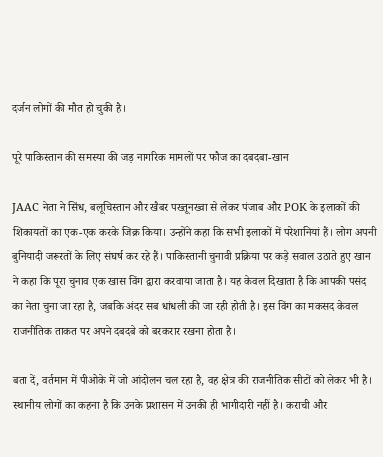दर्जन लोगों की मौत हो चुकी है।

पूरे पाकिस्तान की समस्या की जड़ नागरिक मामलों पर फौज का दबदबा-खान

JAAC नेता ने सिंध, बलूचिस्तान और खैबर पख्तूनख्वा से लेकर पंजाब और POK के इलाकों की शिकायतों का एक-एक करके जिक्र किया। उन्होंने कहा कि सभी इलाकों में परेशानियां हैं। लोग अपनी बुनियादी जरूरतों के लिए संघर्ष कर रहे हैं। पाकिस्तानी चुनावी प्रक्रिया पर कड़े सवाल उठाते हुए खान ने कहा कि पूरा चुनाव एक खास विंग द्वारा करवाया जाता है। यह केवल दिखाता है कि आपकी पसंद का नेता चुना जा रहा है, जबकि अंदर सब धांधली की जा रही होती है। इस विंग का मकसद केवल राजनीतिक ताकत पर अपने दबदबे को बरकरार रखना होता है।

बता दें, वर्तमान में पीओके में जो आंदोलन चल रहा है, वह क्षेत्र की राजनीतिक सीटों को लेकर भी है। स्थानीय लोगों का कहना है कि उनके प्रशासन में उनकी ही भागीदारी नहीं है। कराची और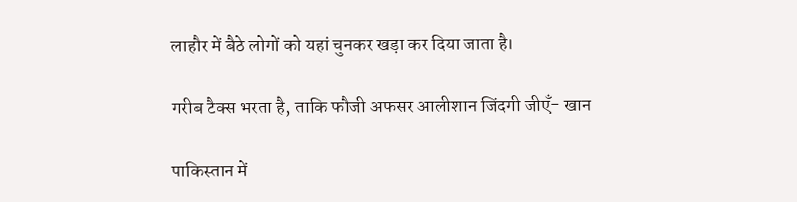लाहौर में बैठे लोगों को यहां चुनकर खड़ा कर दिया जाता है।

गरीब टैक्स भरता है, ताकि फौजी अफसर आलीशान जिंदगी जीएँ- खान

पाकिस्तान में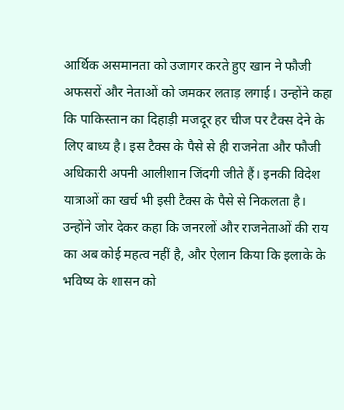आर्थिक असमानता को उजागर करते हुए खान ने फौजी अफसरों और नेताओं को जमकर लताड़ लगाई। उन्होंने कहा कि पाकिस्तान का दिहाड़ी मजदूर हर चीज पर टैक्स देने के लिए बाध्य है। इस टैक्स के पैसे से ही राजनेता और फौजी अधिकारी अपनी आलीशान जिंदगी जीते हैं। इनकी विदेश यात्राओं का खर्च भी इसी टैक्स के पैसे से निकलता है। उन्होंने जोर देकर कहा कि जनरलों और राजनेताओं की राय का अब कोई महत्व नहीं है, और ऐलान किया कि इलाके के भविष्य के शासन को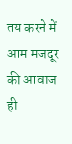तय करने में आम मजदूर की आवाज ही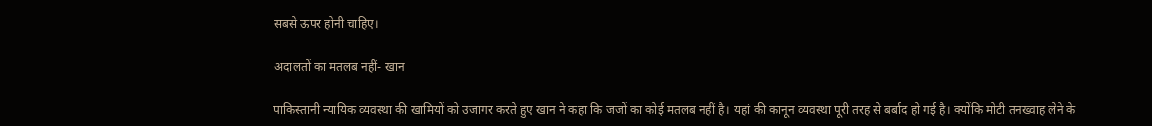सबसे ऊपर होनी चाहिए।

अदालतों का मतलब नहीं- खान

पाकिस्तानी न्यायिक व्यवस्था की खामियों को उजागर करते हुए खान ने कहा कि जजों का कोई मतलब नहीं है। यहां की कानून व्यवस्था पूरी तरह से बर्बाद हो गई है। क्योंकि मोटी तनख्वाह लेने के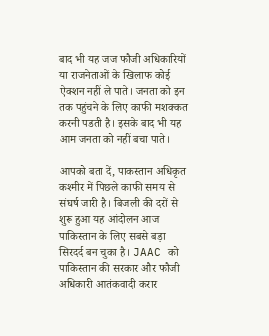बाद भी यह जज फौजी अधिकारियों या राजनेताओं के खिलाफ कोई ऐक्शन नहीं ले पाते। जनता को इन तक पहुंचने के लिए काफी मशक्कत करनी पडती है। इसके बाद भी यह आम जनता को नहीं बचा पाते।

आपको बता दें, पाकस्तान अधिकृत कश्मीर में पिछले काफी समय से संघर्ष जारी है। बिजली की दरों से शुरू हुआ यह आंदोलन आज पाकिस्तान के लिए सबसे बड़ा सिरदर्द बन चुका है। JAAC को पाकिस्तान की सरकार और फौजी अधिकारी आतंकवादी करार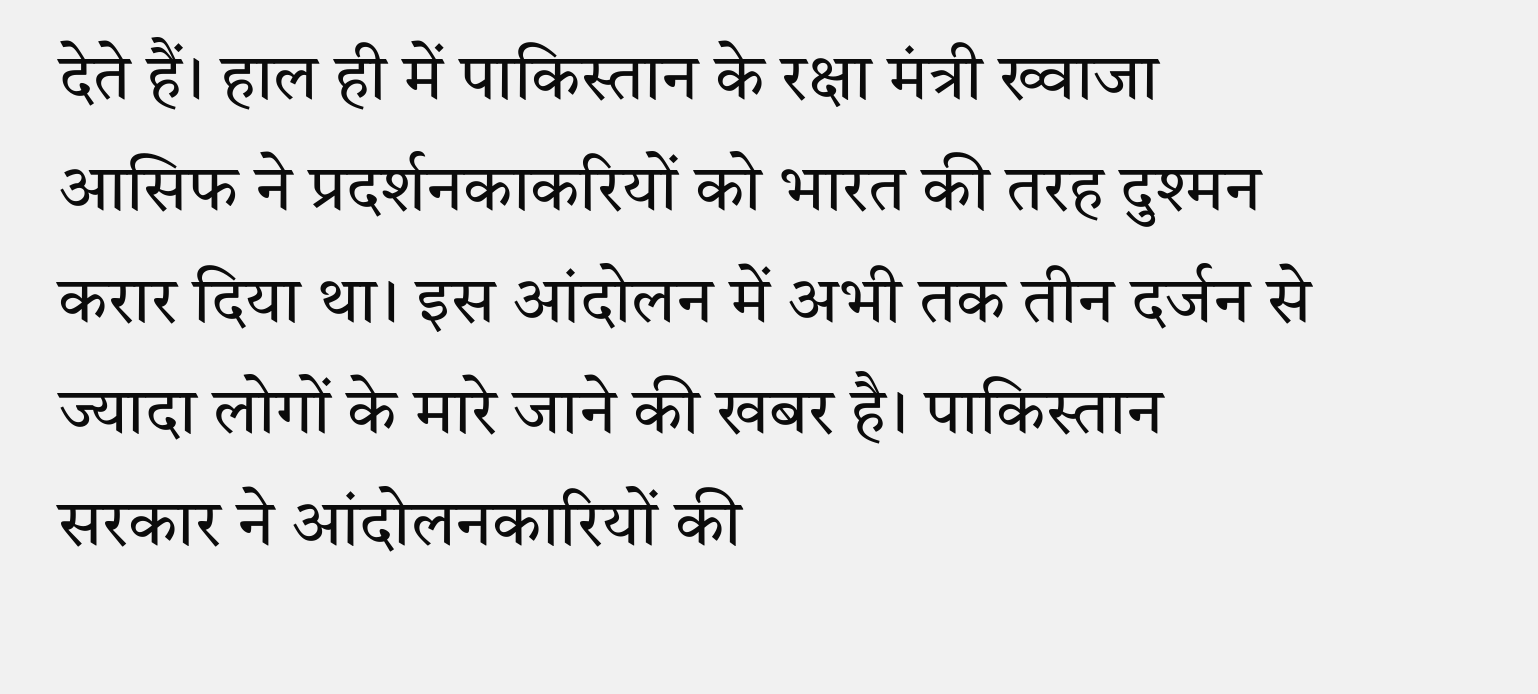देते हैं। हाल ही में पाकिस्तान के रक्षा मंत्री ख्वाजा आसिफ ने प्रदर्शनकाकरियों को भारत की तरह दुश्मन करार दिया था। इस आंदोलन में अभी तक तीन दर्जन से ज्यादा लोगों के मारे जाने की खबर है। पाकिस्तान सरकार ने आंदोलनकारियों की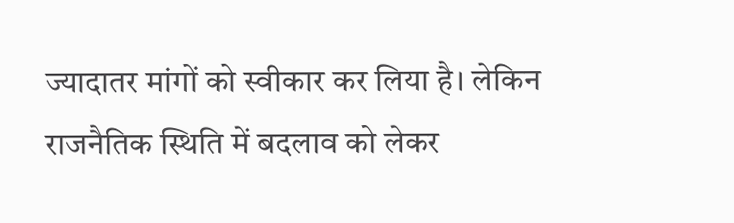ज्यादातर मांगों को स्वीकार कर लिया है। लेकिन राजनैतिक स्थिति में बदलाव को लेकर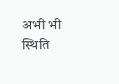अभी भी स्थिति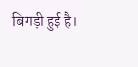बिगड़ी हुई है।